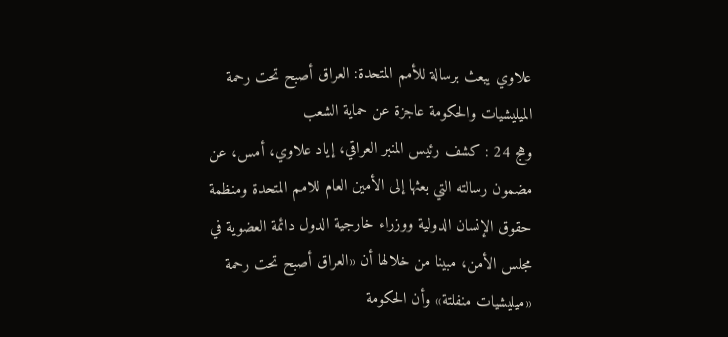علاوي يبعث برسالة للأمم المتحدة: العراق أصبح تحت رحمة الميليشيات والحكومة عاجزة عن حماية الشعب
وهج 24 : كشف رئيس المنبر العراقي، إياد علاوي، أمس، عن مضمون رسالته التي بعثها إلى الأمين العام للامم المتحدة ومنظمة حقوق الإنسان الدولية ووزراء خارجية الدول دائمة العضوية في مجلس الأمن، مبينا من خلالها أن «العراق أصبح تحت رحمة «ميليشيات منفلتة» وأن الحكومة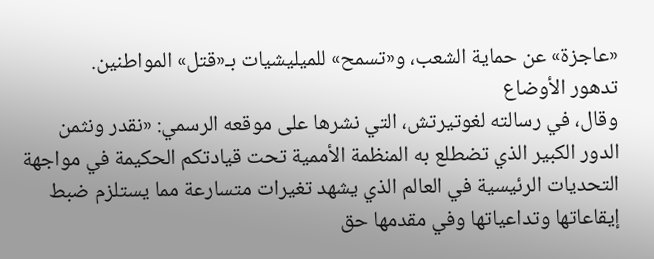«عاجزة» عن حماية الشعب، و«تسمح» للميليشيات بـ«قتل» المواطنين.
تدهور الأوضاع
وقال، في رسالته لغوتيرتش، التي نشرها على موقعه الرسمي: «نقدر ونثمن الدور الكبير الذي تضطلع به المنظمة الأممية تحت قيادتكم الحكيمة في مواجهة التحديات الرئيسية في العالم الذي يشهد تغيرات متسارعة مما يستلزم ضبط إيقاعاتها وتداعياتها وفي مقدمها حق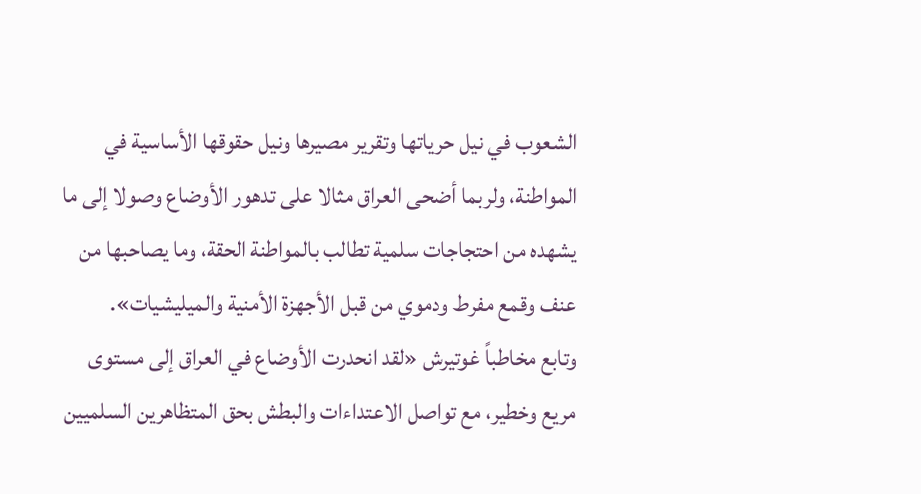الشعوب في نيل حرياتها وتقرير مصيرها ونيل حقوقها الأساسية في المواطنة، ولربما أضحى العراق مثالا على تدهور الأوضاع وصولا إلى ما يشهده من احتجاجات سلمية تطالب بالمواطنة الحقة، وما يصاحبها من عنف وقمع مفرط ودموي من قبل الأجهزة الأمنية والميليشيات».
وتابع مخاطباً غوتيرش «لقد انحدرت الأوضاع في العراق إلى مستوى مريع وخطير، مع تواصل الاعتداءات والبطش بحق المتظاهرين السلميين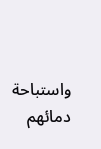واستباحة دمائهم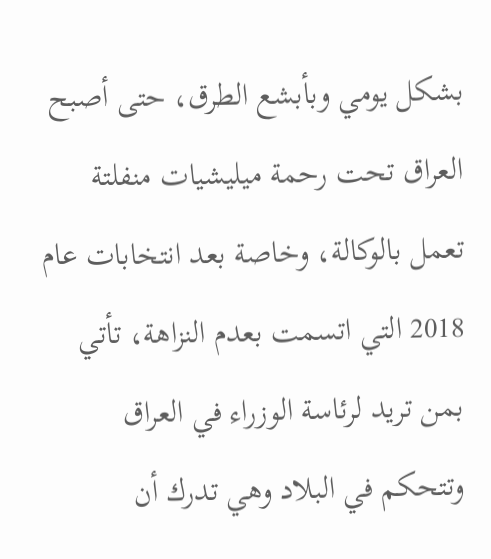بشكل يومي وبأبشع الطرق، حتى أصبح العراق تحت رحمة ميليشيات منفلتة تعمل بالوكالة، وخاصة بعد انتخابات عام 2018 التي اتسمت بعدم النزاهة، تأتي بمن تريد لرئاسة الوزراء في العراق وتتحكم في البلاد وهي تدرك أن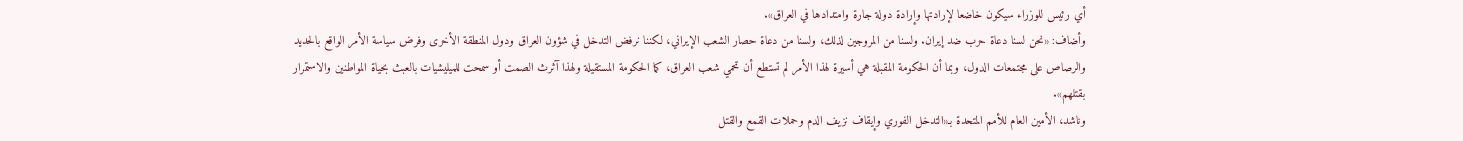أي رئيس للوزراء سيكون خاضعا لإرادتها وإرادة دولة جارة وامتدادها في العراق».
وأضاف: «نحن لسنا دعاة حرب ضد إيران. ولسنا من المروجين لذلك، ولسنا من دعاة حصار الشعب الإيراني، لكننا نرفض التدخل في شؤون العراق ودول المنطقة الأخرى وفرض سياسة الأمر الواقع بالحديد والرصاص على مجتمعات الدول، وبما أن الحكومة المقبلة هي أسيرة لهذا الأمر لم تستطع أن تحمي شعب العراق، كما الحكومة المستقيلة ولهذا آثرث الصمت أو سمحت للميليشيات بالعبث بحياة المواطنين والاستمرار بقتلهم».
وناشد، الأمين العام للأمم المتحدة بـ«التدخل الفوري وإيقاف نزيف الدم وحملات القمع والقتل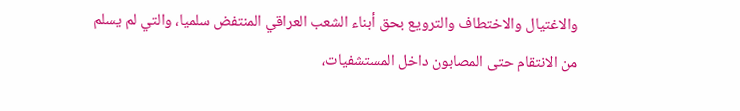والاغتيال والاختطاف والترويع بحق أبناء الشعب العراقي المنتفض سلميا، والتي لم يسلم من الانتقام حتى المصابون داخل المستشفيات،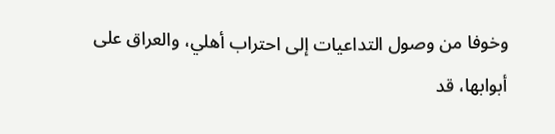وخوفا من وصول التداعيات إلى احتراب أهلي، والعراق على أبوابها، قد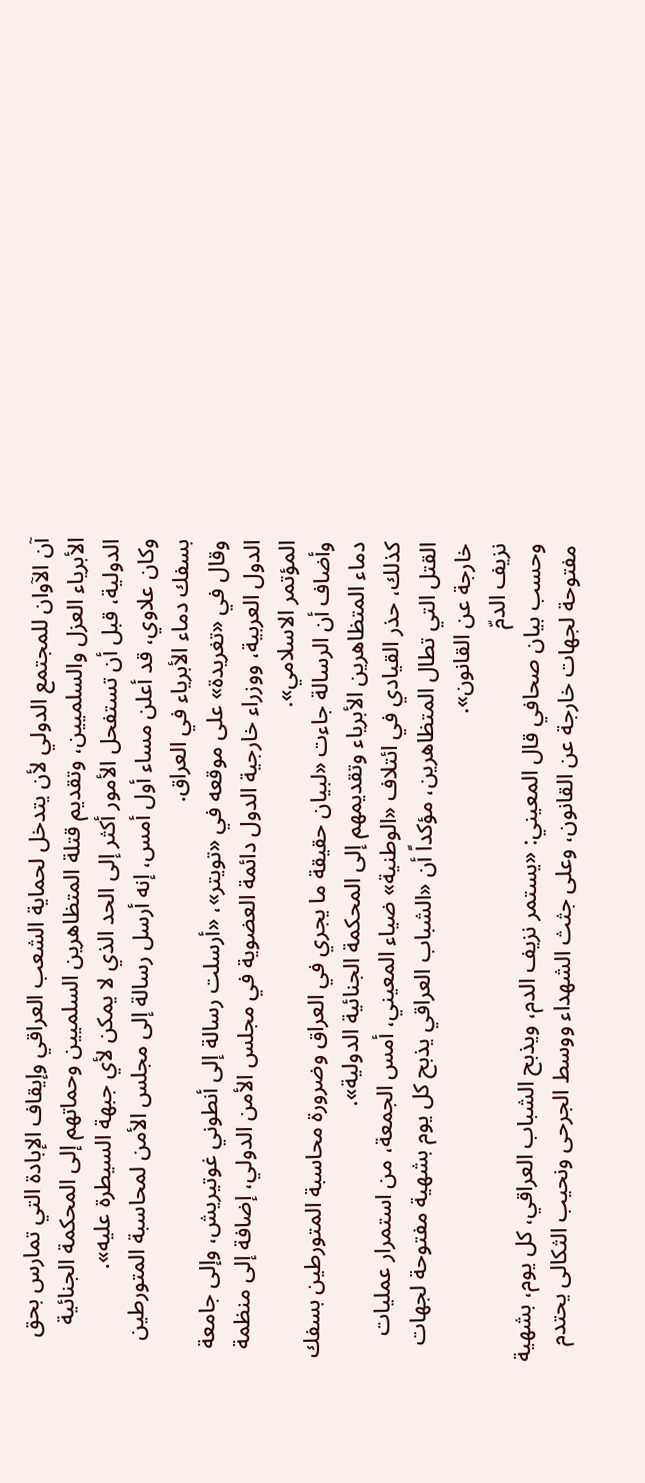آن الآوان للمجتمع الدولي لأن يتدخل لحماية الشعب العراقي وإيقاف الإبادة التي تمارس بحق الأبرياء العزل والسلميين، وتقديم قتلة المتظاهرين السلميين وحماتهم إلى المحكمة الجنائية الدولية، قبل أن تستفحل الأمور أكثر إلى الحد الذي لا يمكن لأي جبهة السيطرة عليه».
وكان علاوي، قد أعلن مساء أول أمس، إنه أرسل رسالة إلى مجلس الأمن لمحاسبة المتورطين بسفك دماء الأبرياء في العراق.
وقال في «تغريدة» على موقعه في «تويتر»، «أرسلت رسالة إلى أنطوني غوتيريش، وإلى جامعة الدول العربية، ووزراء خارجية الدول دائمة العضوية في مجلس الأمن الدولي، إضافة إلى منظمة المؤتمر الاسلامي».
وأضاف أن الرسالة جاءت «لبيان حقيقة ما يجري في العراق وضرورة محاسبة المتورطين بسفك دماء المتظاهرين الأبرياء وتقديمهم إلى المحكمة الجنائية الدولية».
كذلك، حذر القيادي في ائتلاف «الوطنية» ضياء المعيني، أمس الجمعة، من استمرار عمليات القتل التي تطال المتظاهرين، مؤكداً أن «الشباب العراقي يذبح كل يوم بشهية مفتوحة لجهات خارجة عن القانون».
نزيف الدمّ
وحسب بيان صحافي قال المعيني: «يستمر نزيف الدم، ويذبح الشباب العراقي، كل يوم، بشهية مفتوحة لجهات خارجة عن القانون، وعلى جثث الشهداء ووسط الجرحى ونحيب الثكالى يحتدم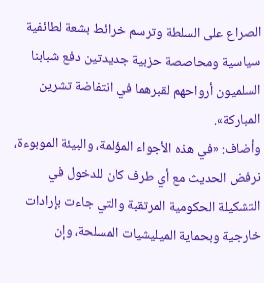الصراع على السلطة وترسم خرائط بشعة لطائفية سياسية ومحاصصة حزبية جديدتين دفع شبابنا السلميون أرواحهم لقبرهما في انتفاضة تشرين المباركة».
وأضاف: «في هذه الأجواء المؤلمة، والبيئة الموبوءة، نرفض الحديث مع أي طرف كان للدخول في التشكيلة الحكومية المرتقبة والتي جاءت بإرادات خارجية وبحماية الميليشيات المسلحة، وإن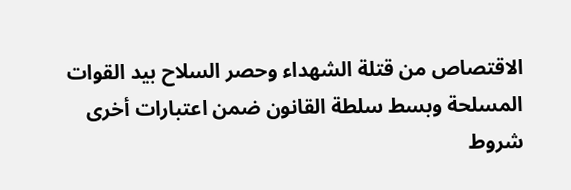الاقتصاص من قتلة الشهداء وحصر السلاح بيد القوات المسلحة وبسط سلطة القانون ضمن اعتبارات أخرى شروط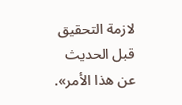لازمة التحقيق قبل الحديث عن هذا الأمر».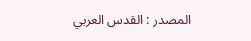المصدر : القدس العربي